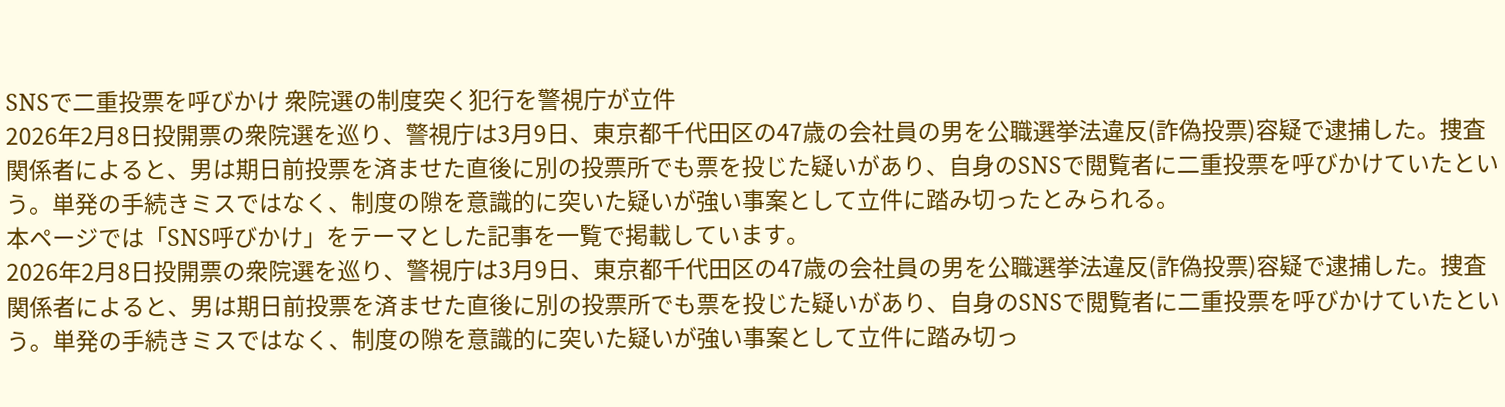SNSで二重投票を呼びかけ 衆院選の制度突く犯行を警視庁が立件
2026年2月8日投開票の衆院選を巡り、警視庁は3月9日、東京都千代田区の47歳の会社員の男を公職選挙法違反(詐偽投票)容疑で逮捕した。捜査関係者によると、男は期日前投票を済ませた直後に別の投票所でも票を投じた疑いがあり、自身のSNSで閲覧者に二重投票を呼びかけていたという。単発の手続きミスではなく、制度の隙を意識的に突いた疑いが強い事案として立件に踏み切ったとみられる。
本ページでは「SNS呼びかけ」をテーマとした記事を一覧で掲載しています。
2026年2月8日投開票の衆院選を巡り、警視庁は3月9日、東京都千代田区の47歳の会社員の男を公職選挙法違反(詐偽投票)容疑で逮捕した。捜査関係者によると、男は期日前投票を済ませた直後に別の投票所でも票を投じた疑いがあり、自身のSNSで閲覧者に二重投票を呼びかけていたという。単発の手続きミスではなく、制度の隙を意識的に突いた疑いが強い事案として立件に踏み切っ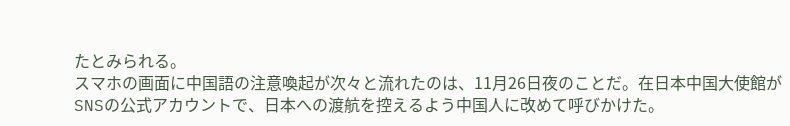たとみられる。
スマホの画面に中国語の注意喚起が次々と流れたのは、11月26日夜のことだ。在日本中国大使館がSNSの公式アカウントで、日本への渡航を控えるよう中国人に改めて呼びかけた。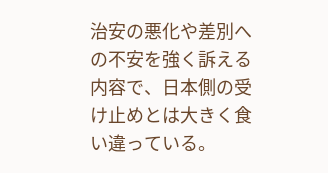治安の悪化や差別への不安を強く訴える内容で、日本側の受け止めとは大きく食い違っている。